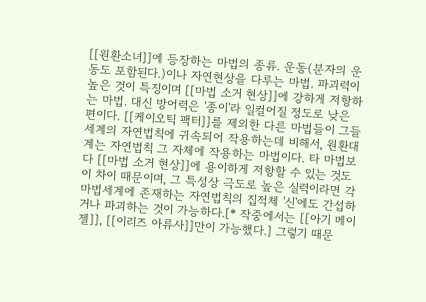[[원환소녀]]에 등장하는 마법의 종류. 운동(분자의 운동도 포함된다.)이나 자연현상을 다루는 마법. 파괴력이 높은 것이 특징이며 [[마법 소거 현상]]에 강하게 저항하는 마법. 대신 방어력은 '종이'라 일컬어질 정도로 낮은 편이다. [[케이오틱 팩터]]를 제외한 다른 마법들이 그들 세계의 자연법칙에 귀속되어 작용하는데 비해서, 원환대계는 자연법칙 그 자체에 작용하는 마법이다. 타 마법보다 [[마법 소거 현상]]에 용이하게 저항할 수 있는 것도 이 차이 때문이며, 그 특성상 극도로 높은 실력이라면 각 마법세계에 존재하는 자연법칙의 집적체 '신'에도 간섭하거나 파괴하는 것이 가능하다.[* 작중에서는 [[아기 메이젤]], [[이리즈 아류사]]만이 가능했다.] 그렇기 때문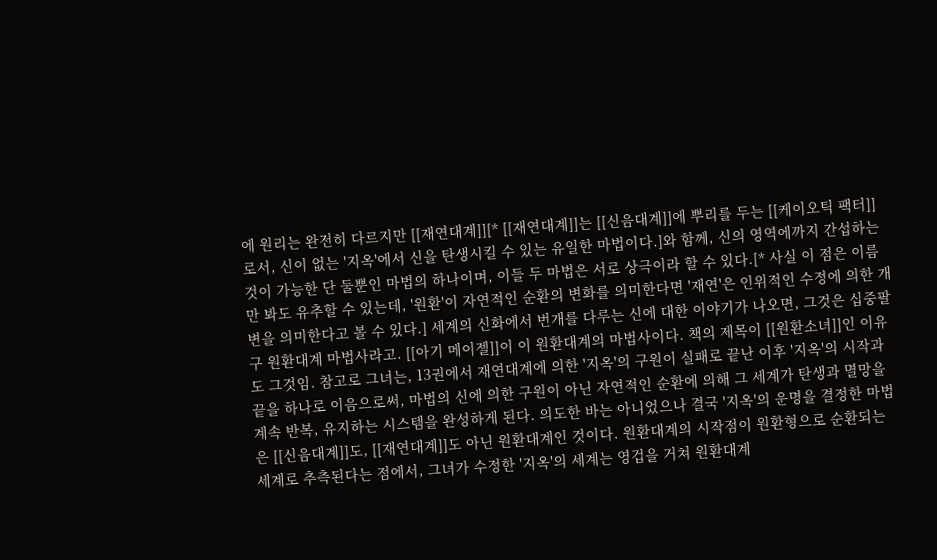에 원리는 완전히 다르지만 [[재연대계]][* [[재연대계]]는 [[신음대계]]에 뿌리를 두는 [[케이오틱 팩터]]로서, 신이 없는 '지옥'에서 신을 탄생시킬 수 있는 유일한 마법이다.]와 함께, 신의 영역에까지 간섭하는 것이 가능한 단 둘뿐인 마법의 하나이며, 이들 두 마법은 서로 상극이라 할 수 있다.[* 사실 이 점은 이름만 봐도 유추할 수 있는데, '원환'이 자연적인 순환의 변화를 의미한다면 '재연'은 인위적인 수정에 의한 개변을 의미한다고 볼 수 있다.] 세계의 신화에서 번개를 다루는 신에 대한 이야기가 나오면, 그것은 십중팔구 원환대계 마법사라고. [[아기 메이젤]]이 이 원환대계의 마법사이다. 책의 제목이 [[원환소녀]]인 이유도 그것임. 참고로 그녀는, 13권에서 재연대계에 의한 '지옥'의 구원이 실패로 끝난 이후 '지옥'의 시작과 끝을 하나로 이음으로써, 마법의 신에 의한 구원이 아닌 자연적인 순환에 의해 그 세계가 탄생과 멸망을 계속 반복, 유지하는 시스템을 완성하게 된다. 의도한 바는 아니었으나 결국 '지옥'의 운명을 결정한 마법은 [[신음대계]]도, [[재연대계]]도 아닌 원환대계인 것이다. 원환대계의 시작점이 원환형으로 순환되는 세계로 추측된다는 점에서, 그녀가 수정한 '지옥'의 세계는 영겁을 거쳐 원환대계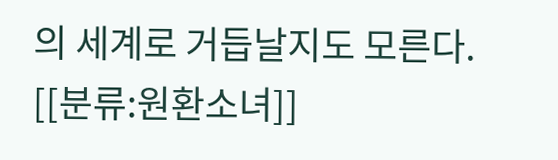의 세계로 거듭날지도 모른다. [[분류:원환소녀]]